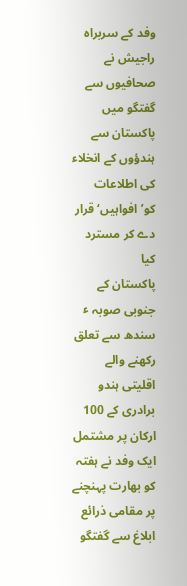وفد کے سربراہ راجیش نے صحافیوں سے گفتگو میں پاکستان سے ہندؤوں کے انخلاء کی اطلاعات کو’افواہیں‘ قرار دے کر مسترد کیا
پاکستان کے جنوبی صوبہ ٴ سندھ سے تعلق رکھنے والے اقلیتی ہندو برادری کے 100 ارکان پر مشتمل ایک وفد نے ہفتہ کو بھارت پہنچنے پر مقامی ذرائع ابلاغ سے گفتگو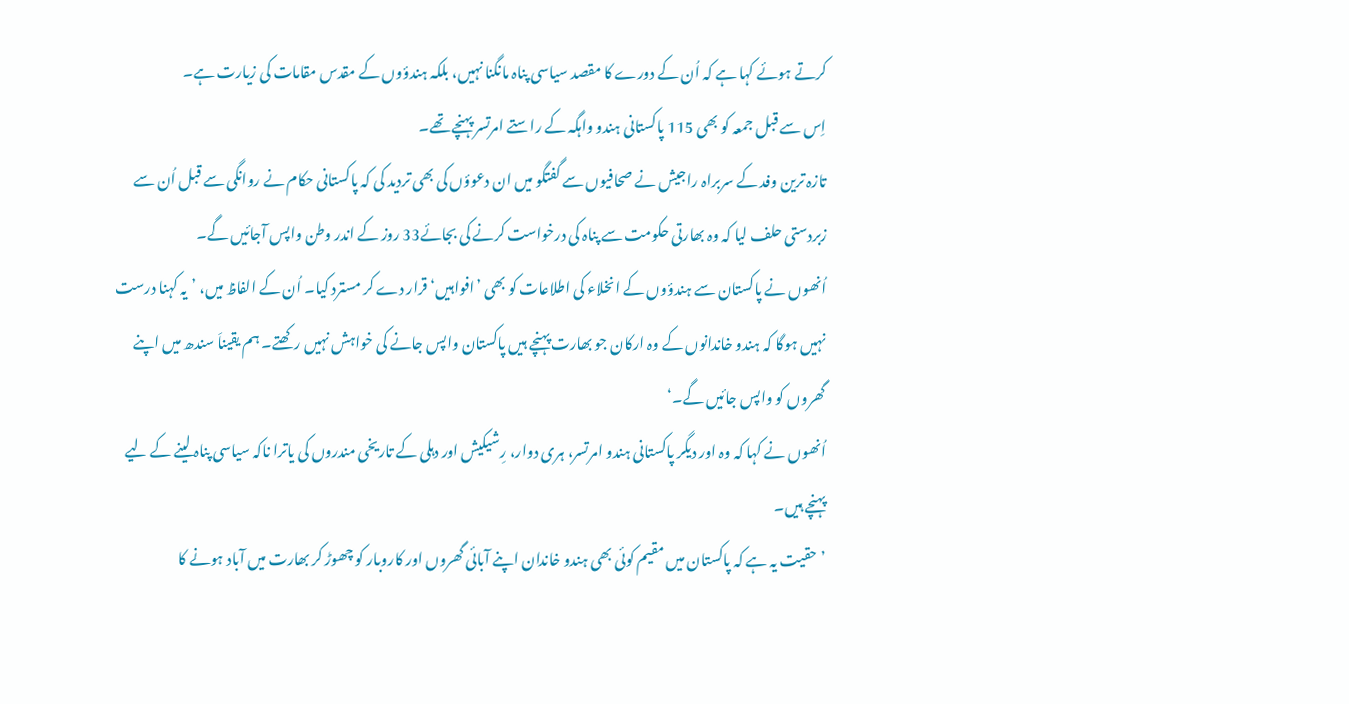کرتے ہوئے کہا ہے کہ اُن کے دورے کا مقصد سیاسی پناہ مانگنا نہیں، بلکہ ہندؤوں کے مقدس مقامات کی زیارت ہے۔
اِس سے قبل جمعہ کو بھی 115 پاکستانی ہندو واہگہ کے راستے امرتسر پہنچے تھے۔
تازہ ترین وفد کے سربراہ راجیش نے صحافیوں سے گفتگو میں ان دعوؤں کی بھی تردید کی کہ پاکستانی حکام نے روانگی سے قبل اُن سے زبردستی حلف لیا کہ وہ بھارتی حکومت سے پناہ کی درخواست کرنے کی بجائے33 روز کے اندر وطن واپس آجائیں گے۔
اُنھوں نے پاکستان سے ہندؤوں کے انخلاء کی اطلاعات کو بھی ’افواہیں‘ قرار دے کر مسترد کیا۔ اُن کے الفاظ میں، ’یہ کہنا درست نہیں ہوگا کہ ہندو خاندانوں کے وہ ارکان جو بھارت پہنچے ہیں پاکستان واپس جانے کی خواہش نہیں رکھتے۔ ہم یقیناَ سندھ میں اپنے گھروں کو واپس جائیں گے۔‘
اُنھوں نے کہا کہ وہ اور دیگر پاکستانی ہندو امرتسر، ہری دوار، رِشیکیش اور دہلی کے تاریخی مندروں کی یاترا ناکہ سیاسی پناہ لینے کے لیے پہنچے ہیں۔
’حقیت یہ ہے کہ پاکستان میں مقیم کوئی بھی ہندو خاندان اپنے آبائی گھروں اور کاروبار کو چھوڑ کر بھارت میں آباد ہونے کا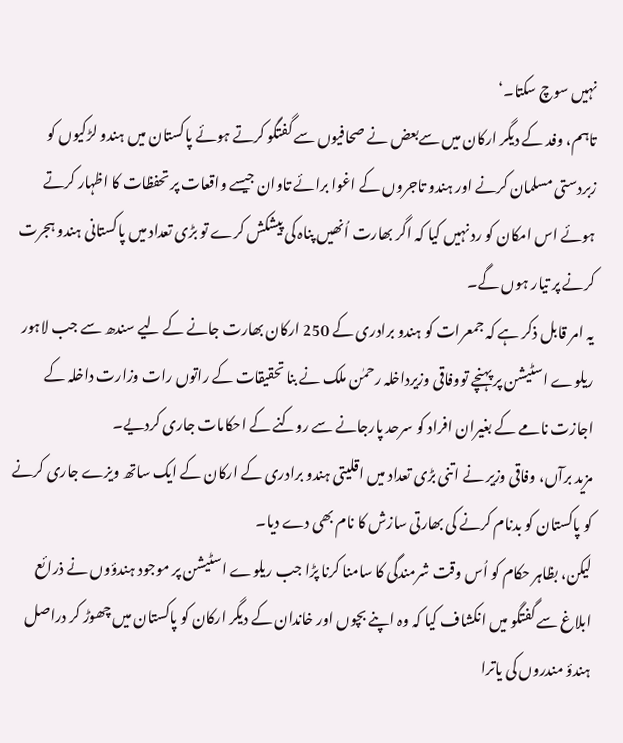نہیں سوچ سکتا۔‘
تاہم، وفد کے دیگر ارکان میں سےبعض نے صحافیوں سے گفتگو کرتے ہوئے پاکستان میں ہندو لڑکیوں کو زبردستی مسلمان کرنے اور ہندو تاجروں کے اغوا برائے تاوان جیسے واقعات پر تحفظات کا اظہار کرتے ہوئے اس امکان کو رد نہیں کیا کہ اگر بھارت اُنھیں پناہ کی پیشکش کرے تو بڑی تعداد میں پاکستانی ہندو ہجرت کرنے پر تیار ہوں گے۔
یہ امر قابل ذکر ہے کہ جمعرات کو ہندو برادری کے 250 ارکان بھارت جانے کے لیے سندھ سے جب لاہور ریلوے اسٹیشن پر پہنچے تووفاقی وزیرداخلہ رحمٰن ملک نے بنا تحقیقات کے راتوں رات وزارت داخلہ کے اجازت نامے کے بغیران افراد کو سرحد پارجانے سے روکنے کے احکامات جاری کردیے۔
مزید برآں، وفاقی وزیر نے اتنی بڑی تعداد میں اقلیتی ہندو برادری کے ارکان کے ایک ساتھ ویزے جاری کرنے کو پاکستان کو بدنام کرنے کی بھارتی سازش کا نام بھی دے دیا۔
لیکن، بظاہر حکام کو اُس وقت شرمندگی کا سامنا کرنا پڑا جب ریلوے اسٹیشن پر موجود ہندؤوں نے ذرائع ابلاغ سے گفتگو میں انکشاف کیا کہ وہ اپنے بچوں اور خاندان کے دیگر ارکان کو پاکستان میں چھوڑ کر دراصل ہندؤ مندروں کی یاترا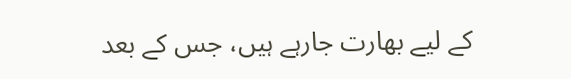کے لیے بھارت جارہے ہیں، جس کے بعد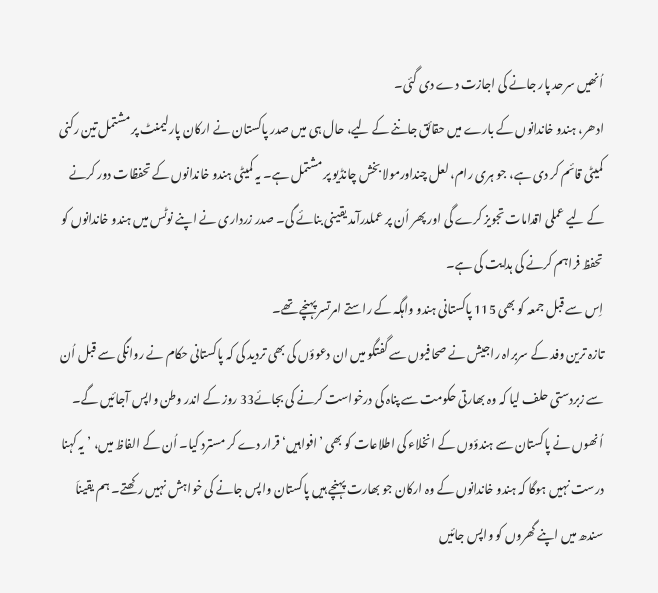اُنھیں سرحد پار جانے کی اجازت دے دی گئی۔
ادھر، ہندو خاندانوں کے بارے میں حقائق جاننے کے لیے، حال ہی میں صدر پاکستان نے ارکان پارلیمنٹ پر مشتمل تین رکنی کمیٹی قائم کر دی ہے، جو ہری رام، لعل چنداورمولا بخش چانڈیو پر مشتمل ہے۔ یہ کمیٹی ہندو خاندانوں کے تحفظات دور کرنے کے لیے عملی اقدامات تجویز کرے گی اور پھر اُن پر عملدرآمد یقینی بنائے گی۔ صدر زرداری نے اپنے نوٹس میں ہندو خاندانوں کو تحفظ فراہم کرنے کی ہدایت کی ہے۔
اِس سے قبل جمعہ کو بھی 115 پاکستانی ہندو واہگہ کے راستے امرتسر پہنچے تھے۔
تازہ ترین وفد کے سربراہ راجیش نے صحافیوں سے گفتگو میں ان دعوؤں کی بھی تردید کی کہ پاکستانی حکام نے روانگی سے قبل اُن سے زبردستی حلف لیا کہ وہ بھارتی حکومت سے پناہ کی درخواست کرنے کی بجائے33 روز کے اندر وطن واپس آجائیں گے۔
اُنھوں نے پاکستان سے ہندؤوں کے انخلاء کی اطلاعات کو بھی ’افواہیں‘ قرار دے کر مسترد کیا۔ اُن کے الفاظ میں، ’یہ کہنا درست نہیں ہوگا کہ ہندو خاندانوں کے وہ ارکان جو بھارت پہنچے ہیں پاکستان واپس جانے کی خواہش نہیں رکھتے۔ ہم یقیناَ سندھ میں اپنے گھروں کو واپس جائیں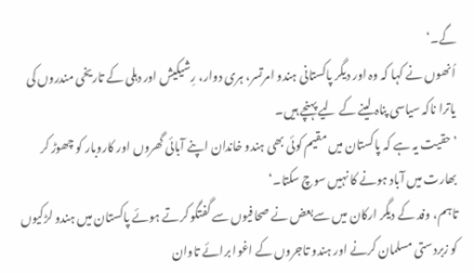گے۔‘
اُنھوں نے کہا کہ وہ اور دیگر پاکستانی ہندو امرتسر، ہری دوار، رِشیکیش اور دہلی کے تاریخی مندروں کی یاترا ناکہ سیاسی پناہ لینے کے لیے پہنچے ہیں۔
’حقیت یہ ہے کہ پاکستان میں مقیم کوئی بھی ہندو خاندان اپنے آبائی گھروں اور کاروبار کو چھوڑ کر بھارت میں آباد ہونے کا نہیں سوچ سکتا۔‘
تاہم، وفد کے دیگر ارکان میں سےبعض نے صحافیوں سے گفتگو کرتے ہوئے پاکستان میں ہندو لڑکیوں کو زبردستی مسلمان کرنے اور ہندو تاجروں کے اغوا برائے تاوان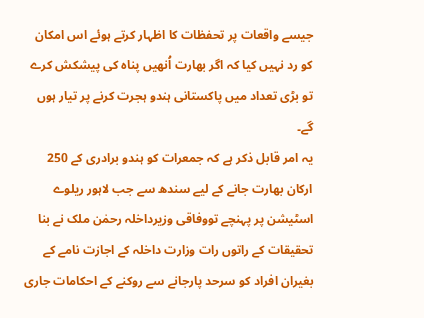جیسے واقعات پر تحفظات کا اظہار کرتے ہوئے اس امکان کو رد نہیں کیا کہ اگر بھارت اُنھیں پناہ کی پیشکش کرے تو بڑی تعداد میں پاکستانی ہندو ہجرت کرنے پر تیار ہوں گے۔
یہ امر قابل ذکر ہے کہ جمعرات کو ہندو برادری کے 250 ارکان بھارت جانے کے لیے سندھ سے جب لاہور ریلوے اسٹیشن پر پہنچے تووفاقی وزیرداخلہ رحمٰن ملک نے بنا تحقیقات کے راتوں رات وزارت داخلہ کے اجازت نامے کے بغیران افراد کو سرحد پارجانے سے روکنے کے احکامات جاری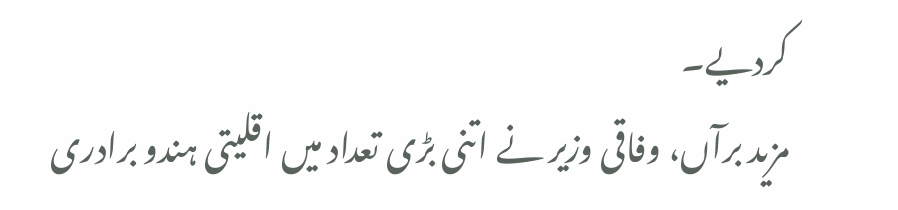کردیے۔
مزید برآں، وفاقی وزیر نے اتنی بڑی تعداد میں اقلیتی ہندو برادری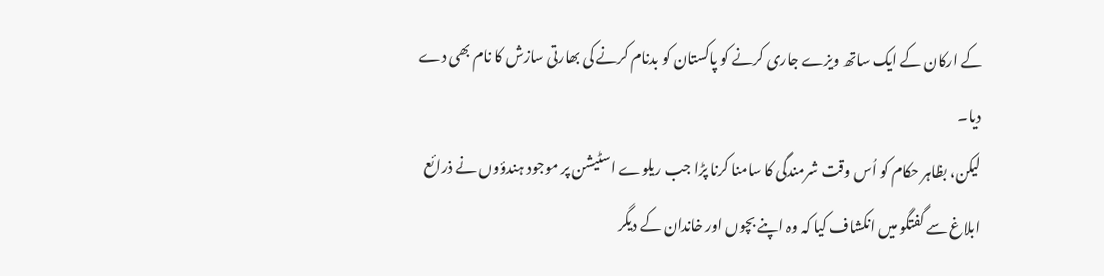کے ارکان کے ایک ساتھ ویزے جاری کرنے کو پاکستان کو بدنام کرنے کی بھارتی سازش کا نام بھی دے دیا۔
لیکن، بظاہر حکام کو اُس وقت شرمندگی کا سامنا کرنا پڑا جب ریلوے اسٹیشن پر موجود ہندؤوں نے ذرائع ابلاغ سے گفتگو میں انکشاف کیا کہ وہ اپنے بچوں اور خاندان کے دیگر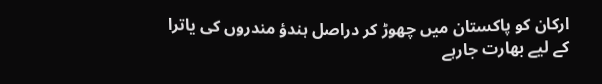ارکان کو پاکستان میں چھوڑ کر دراصل ہندؤ مندروں کی یاترا کے لیے بھارت جارہے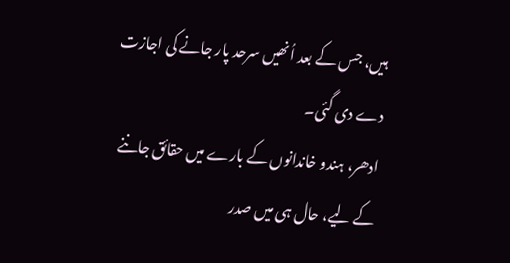ہیں، جس کے بعد اُنھیں سرحد پار جانے کی اجازت دے دی گئی۔
ادھر، ہندو خاندانوں کے بارے میں حقائق جاننے کے لیے، حال ہی میں صدر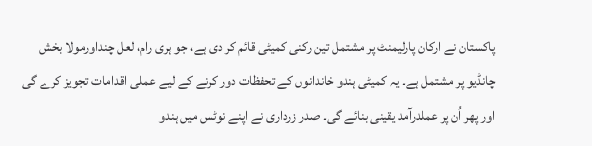پاکستان نے ارکان پارلیمنٹ پر مشتمل تین رکنی کمیٹی قائم کر دی ہے، جو ہری رام، لعل چنداورمولا بخش چانڈیو پر مشتمل ہے۔ یہ کمیٹی ہندو خاندانوں کے تحفظات دور کرنے کے لیے عملی اقدامات تجویز کرے گی اور پھر اُن پر عملدرآمد یقینی بنائے گی۔ صدر زرداری نے اپنے نوٹس میں ہندو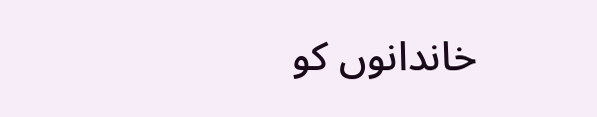خاندانوں کو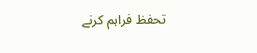تحفظ فراہم کرنے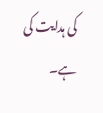کی ہدایت کی ہے۔